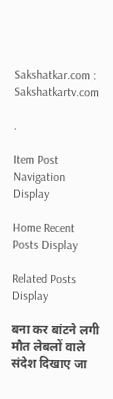Sakshatkar.com : Sakshatkartv.com

.

Item Post Navigation Display

Home Recent Posts Display

Related Posts Display

बना कर बांटने लगी मौत लेबलों वाले संदेश दिखाए जा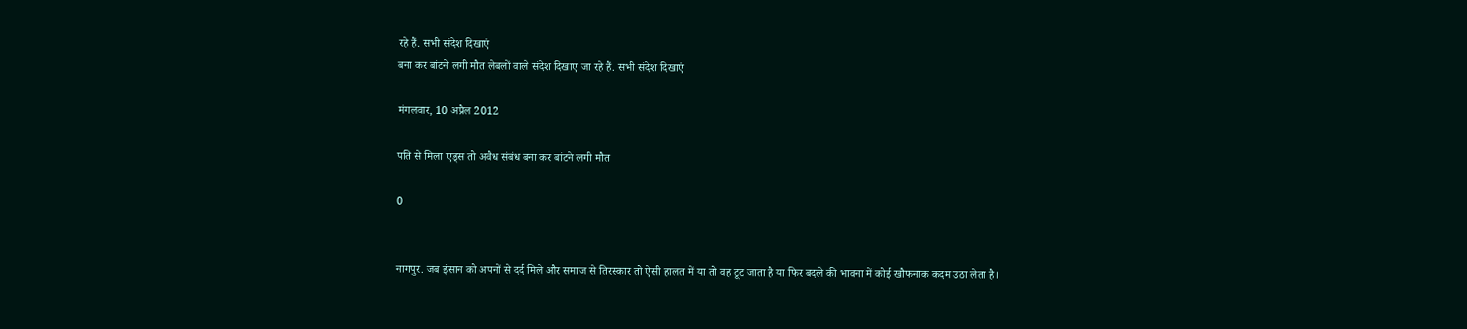रहे हैं. सभी संदेश दिखाएं
बना कर बांटने लगी मौत लेबलों वाले संदेश दिखाए जा रहे हैं. सभी संदेश दिखाएं

मंगलवार, 10 अप्रैल 2012

पति से मिला एड्स तो अवैध संबंध बना कर बांटने लगी मौत

0


नागपुर. जब इंसान को अपनों से दर्द मिले और समाज से तिरस्कार तो ऐसी हालत में या तो वह टूट जाता है या फिर बदले की भावना में कोई खौफनाक कदम उठा लेता है।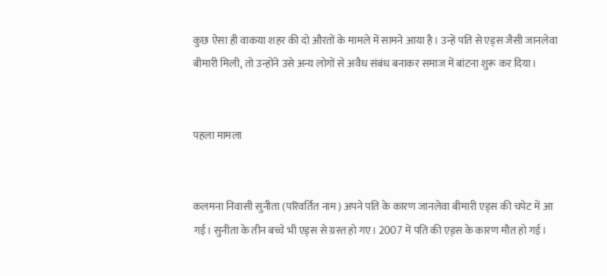कुछ ऐसा ही वाकया शहर की दो औरतों के मामले में सामने आया है। उन्हें पति से एड्स जैसी जानलेवा बीमारी मिली, तो उन्होंने उसे अन्य लोगों से अवैध संबंध बनाकर समाज में बांटना शुरू कर दिया।


पहला मामला


कलमना निवासी सुनीता (परिवर्तित नाम) अपने पति के कारण जानलेवा बीमारी एड्स की चपेट में आ गई। सुनीता के तीन बच्चे भी एड्स से ग्रस्त हो गए। 2007 में पति की एड्स के कारण मौत हो गई।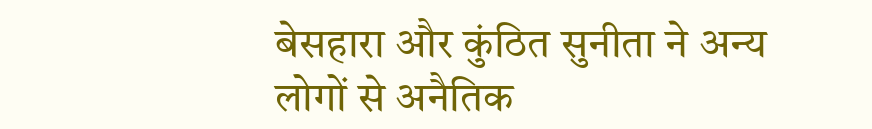बेसहारा और कुंठित सुनीता ने अन्य लोगों से अनैतिक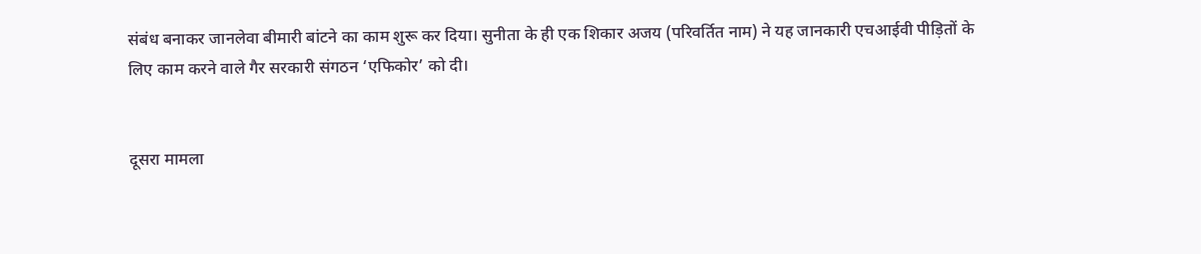संबंध बनाकर जानलेवा बीमारी बांटने का काम शुरू कर दिया। सुनीता के ही एक शिकार अजय (परिवर्तित नाम) ने यह जानकारी एचआईवी पीड़ितों के लिए काम करने वाले गैर सरकारी संगठन ‘एफिकोर’ को दी।


दूसरा मामला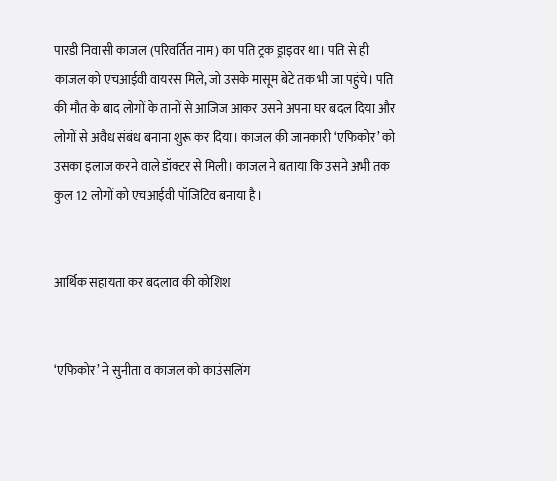पारडी निवासी काजल (परिवर्तित नाम) का पति ट्रक ड्राइवर था। पति से ही काजल को एचआईवी वायरस मिले, जो उसके मासूम बेटे तक भी जा पहुंचे। पति की मौत के बाद लोगों के तानों से आजिज आकर उसने अपना घर बदल दिया और लोगों से अवैध संबंध बनाना शुरू कर दिया। काजल की जानकारी ‘एफिकोर’ को उसका इलाज करने वाले डॉक्टर से मिली। काजल ने बताया कि उसने अभी तक कुल 12 लोगों को एचआईवी पॉजिटिव बनाया है।


आर्थिक सहायता कर बदलाव की कोशिश


‘एफिकोर’ ने सुनीता व काजल को काउंसलिंग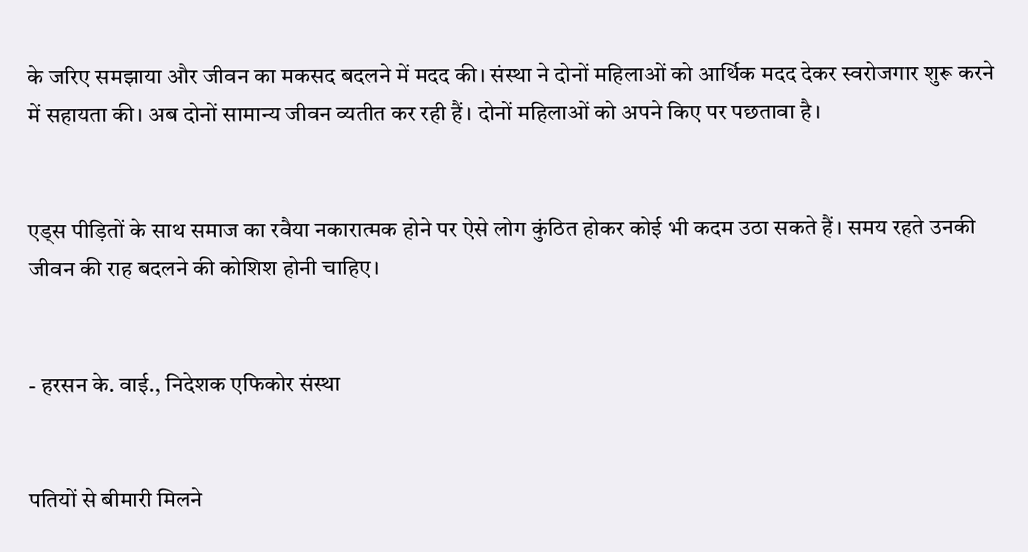के जरिए समझाया और जीवन का मकसद बदलने में मदद की। संस्था ने दोनों महिलाओं को आर्थिक मदद देकर स्वरोजगार शुरू करने में सहायता की। अब दोनों सामान्य जीवन व्यतीत कर रही हैं। दोनों महिलाओं को अपने किए पर पछतावा है।


एड्स पीड़ितों के साथ समाज का रवैया नकारात्मक होने पर ऐसे लोग कुंठित होकर कोई भी कदम उठा सकते हैं। समय रहते उनकी जीवन की राह बदलने की कोशिश होनी चाहिए।


- हरसन के. वाई., निदेशक एफिकोर संस्था


पतियों से बीमारी मिलने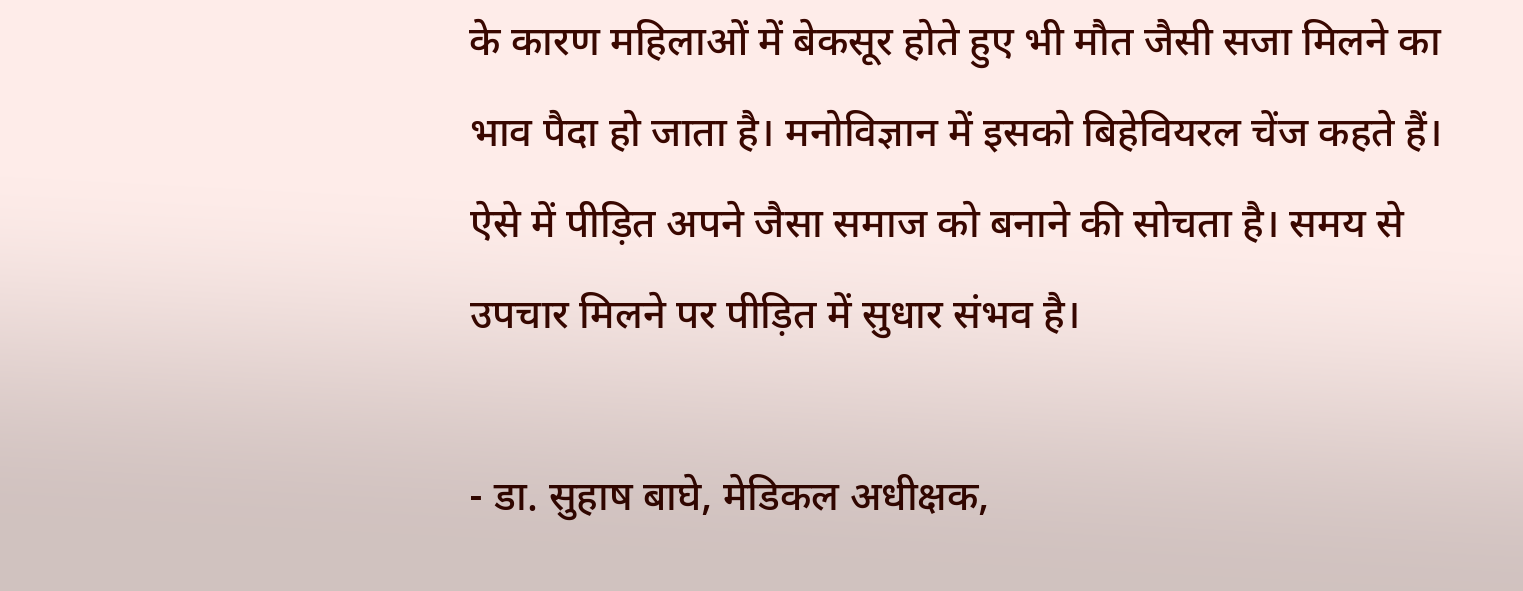के कारण महिलाओं में बेकसूर होते हुए भी मौत जैसी सजा मिलने का भाव पैदा हो जाता है। मनोविज्ञान में इसको बिहेवियरल चेंज कहते हैं। ऐसे में पीड़ित अपने जैसा समाज को बनाने की सोचता है। समय से उपचार मिलने पर पीड़ित में सुधार संभव है।

- डा. सुहाष बाघे, मेडिकल अधीक्षक,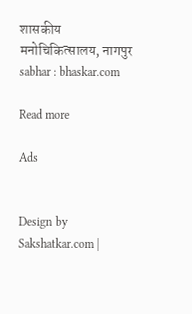शासकीय मनोचिकित्सालय, नागपुर
sabhar : bhaskar.com

Read more

Ads


Design by Sakshatkar.com |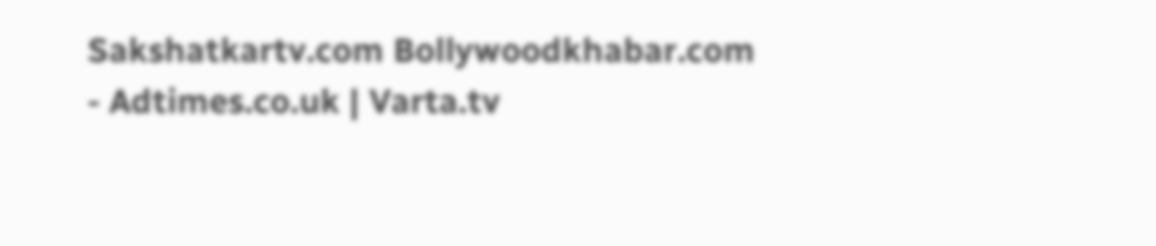Sakshatkartv.com Bollywoodkhabar.com - Adtimes.co.uk | Varta.tv